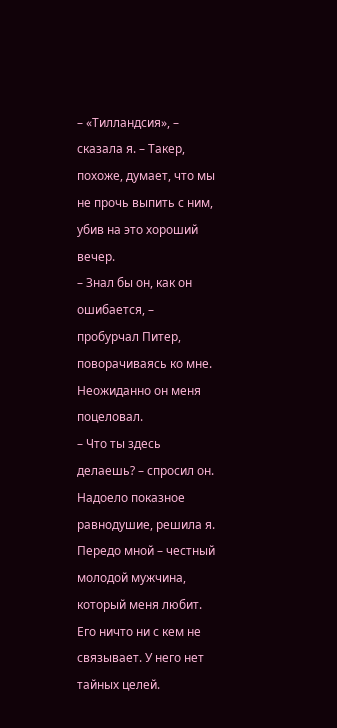– «Тилландсия», – сказала я. – Такер, похоже, думает, что мы не прочь выпить с ним, убив на это хороший вечер.
– Знал бы он, как он ошибается, – пробурчал Питер, поворачиваясь ко мне.
Неожиданно он меня поцеловал.
– Что ты здесь делаешь? – спросил он.
Надоело показное равнодушие, решила я. Передо мной – честный молодой мужчина, который меня любит. Его ничто ни с кем не связывает. У него нет тайных целей.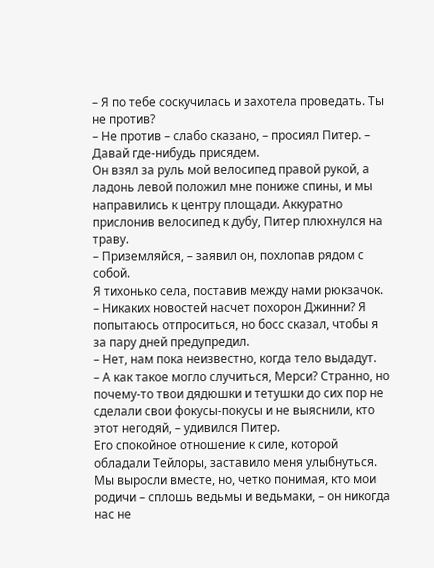– Я по тебе соскучилась и захотела проведать. Ты не против?
– Не против – слабо сказано, – просиял Питер. – Давай где-нибудь присядем.
Он взял за руль мой велосипед правой рукой, а ладонь левой положил мне пониже спины, и мы направились к центру площади. Аккуратно прислонив велосипед к дубу, Питер плюхнулся на траву.
– Приземляйся, – заявил он, похлопав рядом с собой.
Я тихонько села, поставив между нами рюкзачок.
– Никаких новостей насчет похорон Джинни? Я попытаюсь отпроситься, но босс сказал, чтобы я за пару дней предупредил.
– Нет, нам пока неизвестно, когда тело выдадут.
– А как такое могло случиться, Мерси? Странно, но почему-то твои дядюшки и тетушки до сих пор не сделали свои фокусы-покусы и не выяснили, кто этот негодяй, – удивился Питер.
Его спокойное отношение к силе, которой обладали Тейлоры, заставило меня улыбнуться. Мы выросли вместе, но, четко понимая, кто мои родичи – сплошь ведьмы и ведьмаки, – он никогда нас не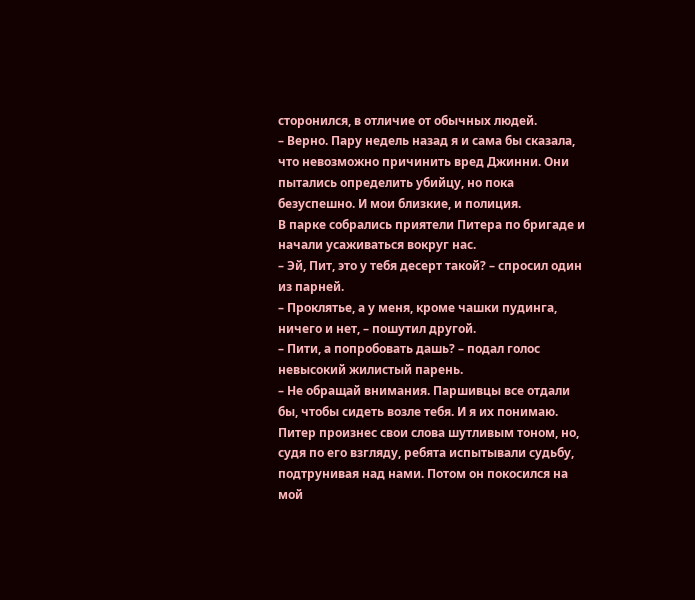сторонился, в отличие от обычных людей.
– Верно. Пару недель назад я и сама бы сказала, что невозможно причинить вред Джинни. Они пытались определить убийцу, но пока безуспешно. И мои близкие, и полиция.
В парке собрались приятели Питера по бригаде и начали усаживаться вокруг нас.
– Эй, Пит, это у тебя десерт такой? – спросил один из парней.
– Проклятье, а у меня, кроме чашки пудинга, ничего и нет, – пошутил другой.
– Пити, а попробовать дашь? – подал голос невысокий жилистый парень.
– Не обращай внимания. Паршивцы все отдали бы, чтобы сидеть возле тебя. И я их понимаю.
Питер произнес свои слова шутливым тоном, но, судя по его взгляду, ребята испытывали судьбу, подтрунивая над нами. Потом он покосился на мой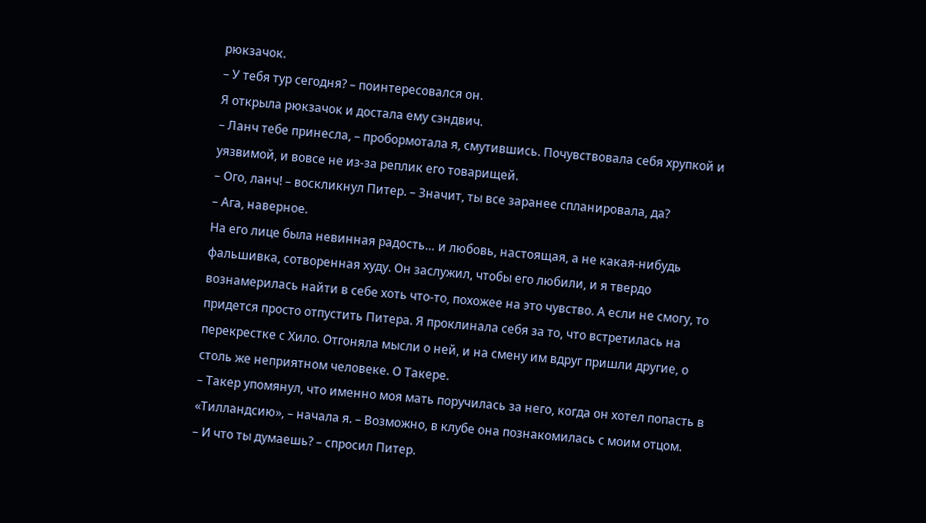рюкзачок.
– У тебя тур сегодня? – поинтересовался он.
Я открыла рюкзачок и достала ему сэндвич.
– Ланч тебе принесла, – пробормотала я, смутившись. Почувствовала себя хрупкой и уязвимой, и вовсе не из-за реплик его товарищей.
– Ого, ланч! – воскликнул Питер. – Значит, ты все заранее спланировала, да?
– Ага, наверное.
На его лице была невинная радость… и любовь, настоящая, а не какая-нибудь фальшивка, сотворенная худу. Он заслужил, чтобы его любили, и я твердо вознамерилась найти в себе хоть что-то, похожее на это чувство. А если не смогу, то придется просто отпустить Питера. Я проклинала себя за то, что встретилась на перекрестке с Хило. Отгоняла мысли о ней, и на смену им вдруг пришли другие, о столь же неприятном человеке. О Такере.
– Такер упомянул, что именно моя мать поручилась за него, когда он хотел попасть в «Тилландсию», – начала я. – Возможно, в клубе она познакомилась с моим отцом.
– И что ты думаешь? – спросил Питер.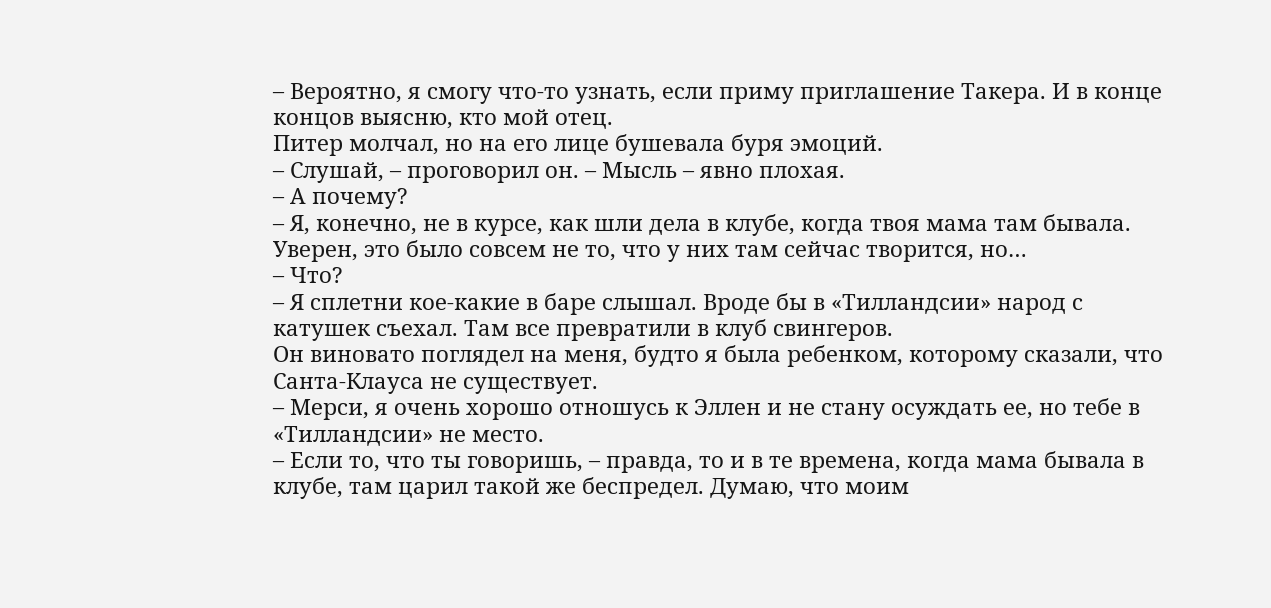– Вероятно, я смогу что-то узнать, если приму приглашение Такера. И в конце концов выясню, кто мой отец.
Питер молчал, но на его лице бушевала буря эмоций.
– Слушай, – проговорил он. – Мысль – явно плохая.
– А почему?
– Я, конечно, не в курсе, как шли дела в клубе, когда твоя мама там бывала. Уверен, это было совсем не то, что у них там сейчас творится, но…
– Что?
– Я сплетни кое-какие в баре слышал. Вроде бы в «Тилландсии» народ с катушек съехал. Там все превратили в клуб свингеров.
Он виновато поглядел на меня, будто я была ребенком, которому сказали, что Санта-Клауса не существует.
– Мерси, я очень хорошо отношусь к Эллен и не стану осуждать ее, но тебе в «Тилландсии» не место.
– Если то, что ты говоришь, – правда, то и в те времена, когда мама бывала в клубе, там царил такой же беспредел. Думаю, что моим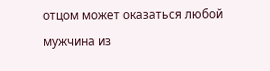отцом может оказаться любой мужчина из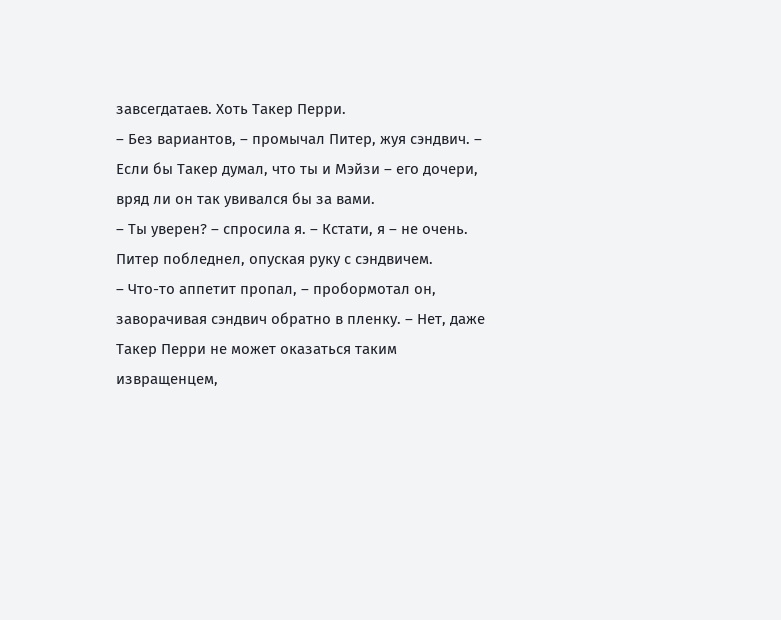завсегдатаев. Хоть Такер Перри.
– Без вариантов, – промычал Питер, жуя сэндвич. – Если бы Такер думал, что ты и Мэйзи – его дочери, вряд ли он так увивался бы за вами.
– Ты уверен? – спросила я. – Кстати, я – не очень.
Питер побледнел, опуская руку с сэндвичем.
– Что-то аппетит пропал, – пробормотал он, заворачивая сэндвич обратно в пленку. – Нет, даже Такер Перри не может оказаться таким извращенцем,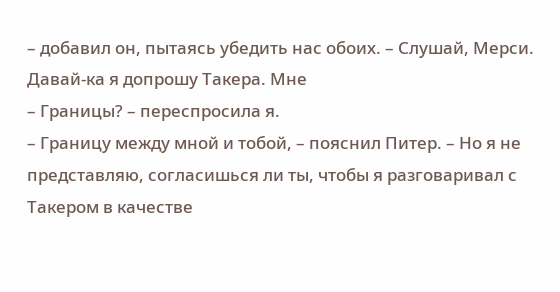– добавил он, пытаясь убедить нас обоих. – Слушай, Мерси. Давай-ка я допрошу Такера. Мне
– Границы? – переспросила я.
– Границу между мной и тобой, – пояснил Питер. – Но я не представляю, согласишься ли ты, чтобы я разговаривал с Такером в качестве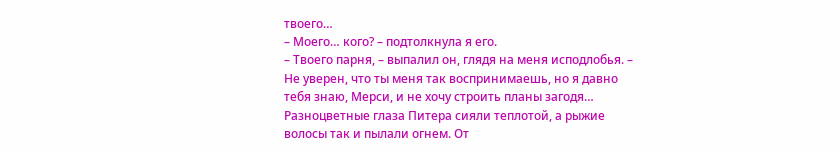твоего…
– Моего… кого? – подтолкнула я его.
– Твоего парня, – выпалил он, глядя на меня исподлобья. – Не уверен, что ты меня так воспринимаешь, но я давно тебя знаю, Мерси, и не хочу строить планы загодя…
Разноцветные глаза Питера сияли теплотой, а рыжие волосы так и пылали огнем. От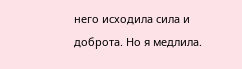него исходила сила и доброта. Но я медлила.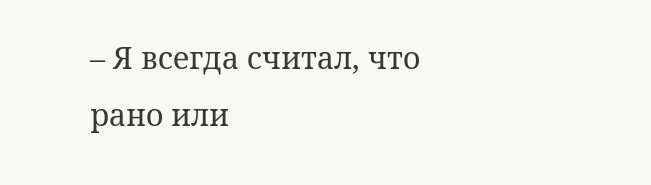– Я всегда считал, что рано или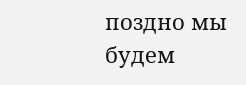поздно мы будем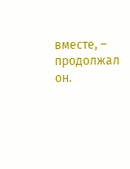вместе, – продолжал он.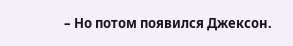– Но потом появился Джексон.